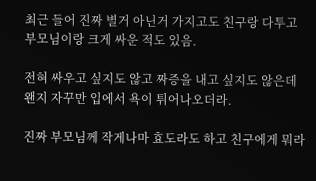최근 들어 진짜 별거 아닌거 가지고도 친구랑 다투고 부모님이랑 크게 싸운 적도 있음.

전혀 싸우고 싶지도 않고 짜증을 내고 싶지도 않은데 왠지 자꾸만 입에서 욕이 튀어나오더라.

진짜 부모님께 작게나마 효도라도 하고 친구에게 뭐라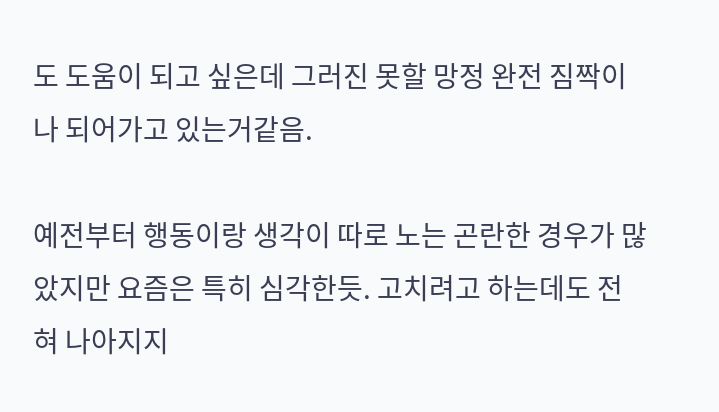도 도움이 되고 싶은데 그러진 못할 망정 완전 짐짝이나 되어가고 있는거같음.

예전부터 행동이랑 생각이 따로 노는 곤란한 경우가 많았지만 요즘은 특히 심각한듯. 고치려고 하는데도 전혀 나아지지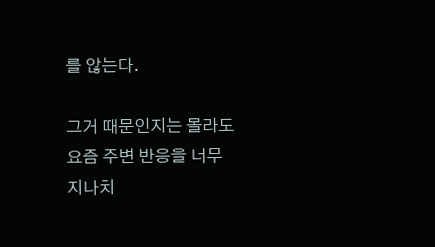를 않는다.

그거 때문인지는 몰라도 요즘 주변 반응을 너무 지나치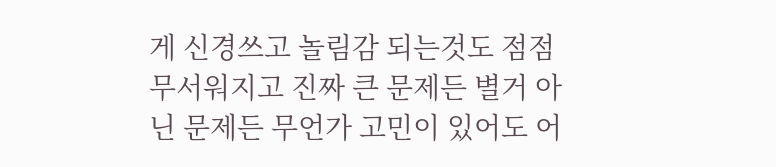게 신경쓰고 놀림감 되는것도 점점 무서워지고 진짜 큰 문제든 별거 아닌 문제든 무언가 고민이 있어도 어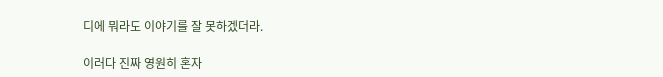디에 뭐라도 이야기를 잘 못하겠더라.

이러다 진짜 영원히 혼자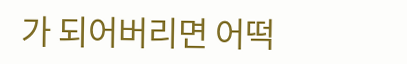가 되어버리면 어떡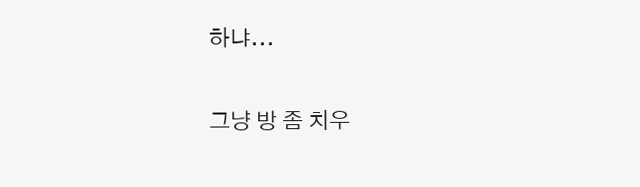하냐...

그냥 방 좀 치우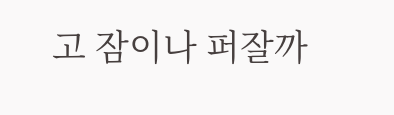고 잠이나 퍼잘까